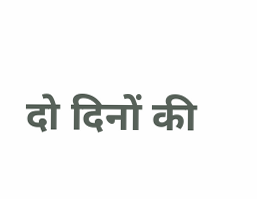दो दिनों की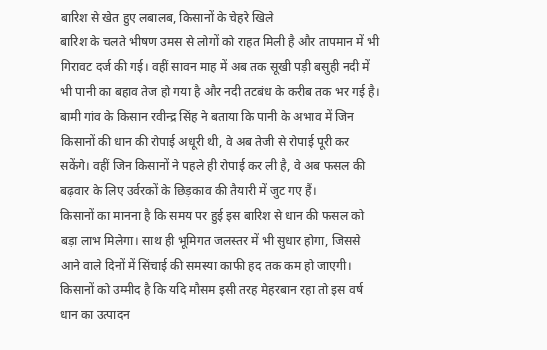बारिश से खेत हुए लबालब, किसानों के चेहरे खिले
बारिश के चलते भीषण उमस से लोगों को राहत मिली है और तापमान में भी गिरावट दर्ज की गई। वहीं सावन माह में अब तक सूखी पड़ी बसुही नदी में भी पानी का बहाव तेज हो गया है और नदी तटबंध के करीब तक भर गई है।
बामी गांव के किसान रवीन्द्र सिंह ने बताया कि पानी के अभाव में जिन किसानों की धान की रोपाई अधूरी थी, वे अब तेजी से रोपाई पूरी कर सकेंगे। वहीं जिन किसानों ने पहले ही रोपाई कर ली है, वे अब फसल की बढ़वार के लिए उर्वरकों के छिड़काव की तैयारी में जुट गए हैं।
किसानों का मानना है कि समय पर हुई इस बारिश से धान की फसल को बड़ा लाभ मिलेगा। साथ ही भूमिगत जलस्तर में भी सुधार होगा, जिससे आने वाले दिनों में सिंचाई की समस्या काफी हद तक कम हो जाएगी। किसानों को उम्मीद है कि यदि मौसम इसी तरह मेहरबान रहा तो इस वर्ष धान का उत्पादन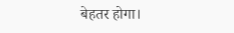बेहतर होगा।